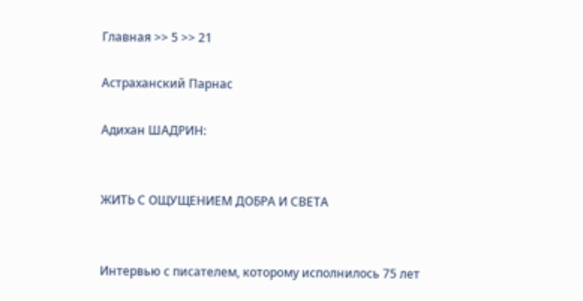Главная >> 5 >> 21

Астраханский Парнас

Адихан ШАДРИН:


ЖИТЬ С ОЩУЩЕНИЕМ ДОБРА И СВЕТА


Интервью с писателем, которому исполнилось 75 лет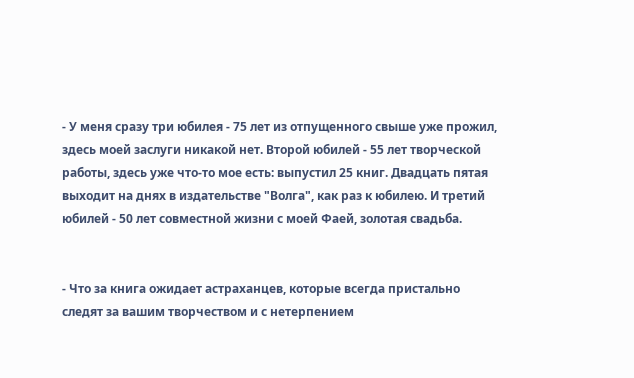- У меня сразу три юбилея - 75 лет из отпущенного свыше уже прожил, здесь моей заслуги никакой нет. Второй юбилей - 55 лет творческой работы, здесь уже что-то мое есть: выпустил 25 книг. Двадцать пятая выходит на днях в издательстве "Волга", как раз к юбилею. И третий юбилей - 50 лет совместной жизни с моей Фаей, золотая свадьба.


- Что за книга ожидает астраханцев, которые всегда пристально следят за вашим творчеством и с нетерпением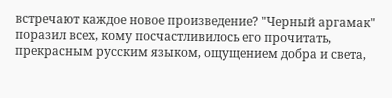встречают каждое новое произведение? "Черный аргамак" поразил всех, кому посчастливилось его прочитать, прекрасным русским языком, ощущением добра и света,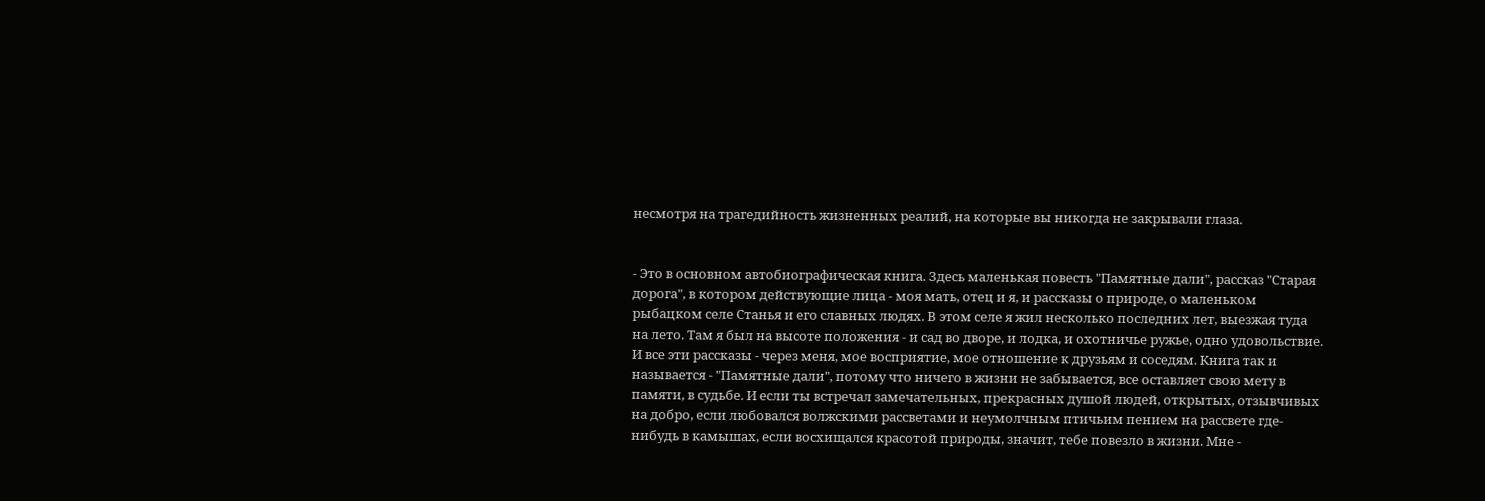несмотря на трагедийность жизненных реалий, на которые вы никогда не закрывали глаза.


- Это в основном автобиографическая книга. Здесь маленькая повесть "Памятные дали", рассказ "Старая дорога", в котором действующие лица - моя мать, отец и я, и рассказы о природе, о маленьком рыбацком селе Станья и его славных людях. В этом селе я жил несколько последних лет, выезжая туда на лето. Там я был на высоте положения - и сад во дворе, и лодка, и охотничье ружье, одно удовольствие. И все эти рассказы - через меня, мое восприятие, мое отношение к друзьям и соседям. Книга так и называется - "Памятные дали", потому что ничего в жизни не забывается, все оставляет свою мету в памяти, в судьбе. И если ты встречал замечательных, прекрасных душой людей, открытых, отзывчивых на добро, если любовался волжскими рассветами и неумолчным птичьим пением на рассвете где-нибудь в камышах, если восхищался красотой природы, значит, тебе повезло в жизни. Мне -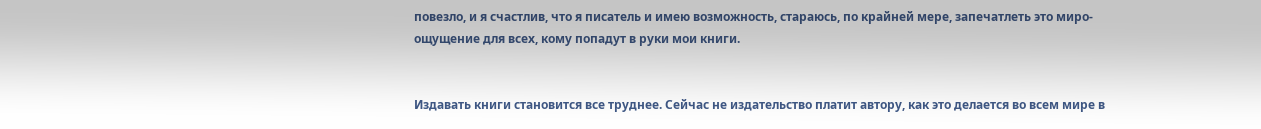повезло, и я счастлив, что я писатель и имею возможность, стараюсь, по крайней мере, запечатлеть это миро-ощущение для всех, кому попадут в руки мои книги.


Издавать книги становится все труднее. Сейчас не издательство платит автору, как это делается во всем мире в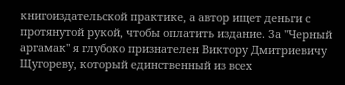книгоиздательской практике, а автор ищет деньги с протянутой рукой, чтобы оплатить издание. За "Черный аргамак" я глубоко признателен Виктору Дмитриевичу Щугореву, который единственный из всех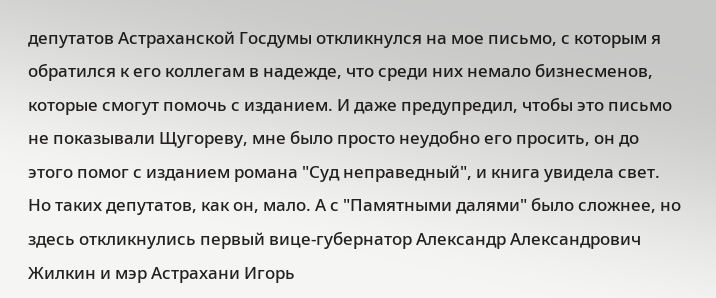депутатов Астраханской Госдумы откликнулся на мое письмо, с которым я обратился к его коллегам в надежде, что среди них немало бизнесменов, которые смогут помочь с изданием. И даже предупредил, чтобы это письмо не показывали Щугореву, мне было просто неудобно его просить, он до этого помог с изданием романа "Суд неправедный", и книга увидела свет. Но таких депутатов, как он, мало. А с "Памятными далями" было сложнее, но здесь откликнулись первый вице-губернатор Александр Александрович Жилкин и мэр Астрахани Игорь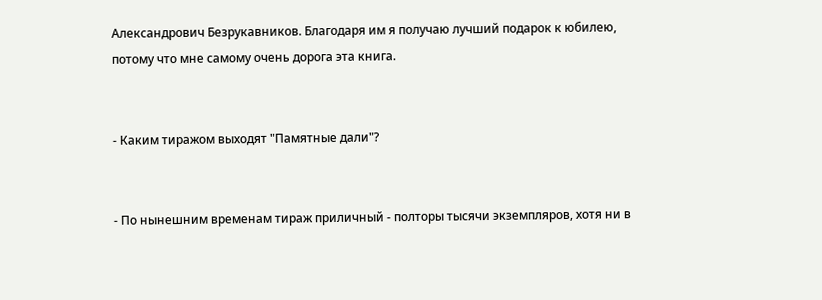Александрович Безрукавников. Благодаря им я получаю лучший подарок к юбилею, потому что мне самому очень дорога эта книга.


- Каким тиражом выходят "Памятные дали"?


- По нынешним временам тираж приличный - полторы тысячи экземпляров, хотя ни в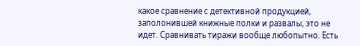какое сравнение с детективной продукцией, заполонившей книжные полки и развалы, это не идет. Сравнивать тиражи вообще любопытно. Есть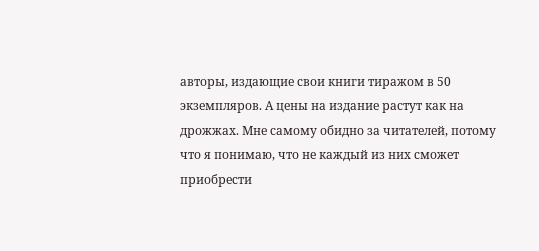авторы, издающие свои книги тиражом в 50 экземпляров. А цены на издание растут как на дрожжах. Мне самому обидно за читателей, потому что я понимаю, что не каждый из них сможет приобрести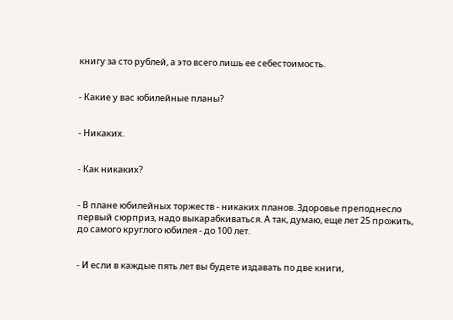книгу за сто рублей, а это всего лишь ее себестоимость.


- Какие у вас юбилейные планы?


- Никаких.


- Как никаких?


- В плане юбилейных торжеств - никаких планов. Здоровье преподнесло первый сюрприз, надо выкарабкиваться. А так, думаю, еще лет 25 прожить, до самого круглого юбилея - до 100 лет.


- И если в каждые пять лет вы будете издавать по две книги,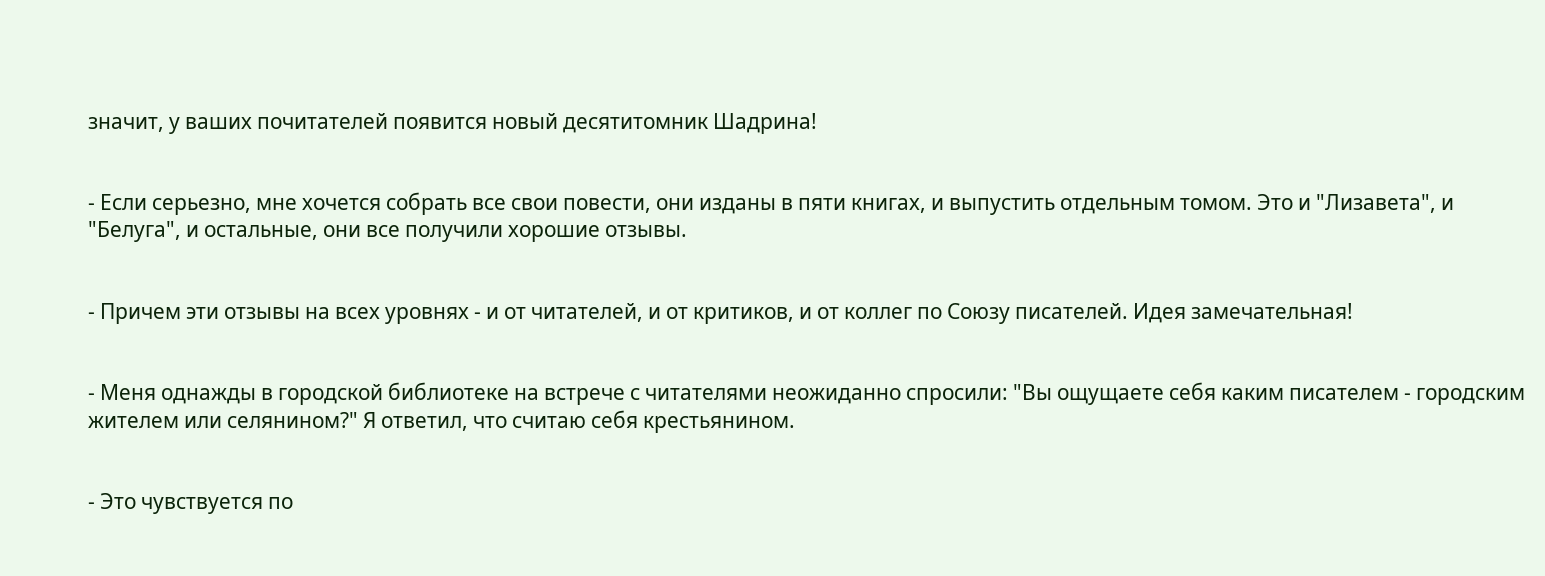значит, у ваших почитателей появится новый десятитомник Шадрина!


- Если серьезно, мне хочется собрать все свои повести, они изданы в пяти книгах, и выпустить отдельным томом. Это и "Лизавета", и "Белуга", и остальные, они все получили хорошие отзывы.


- Причем эти отзывы на всех уровнях - и от читателей, и от критиков, и от коллег по Союзу писателей. Идея замечательная!


- Меня однажды в городской библиотеке на встрече с читателями неожиданно спросили: "Вы ощущаете себя каким писателем - городским жителем или селянином?" Я ответил, что считаю себя крестьянином.


- Это чувствуется по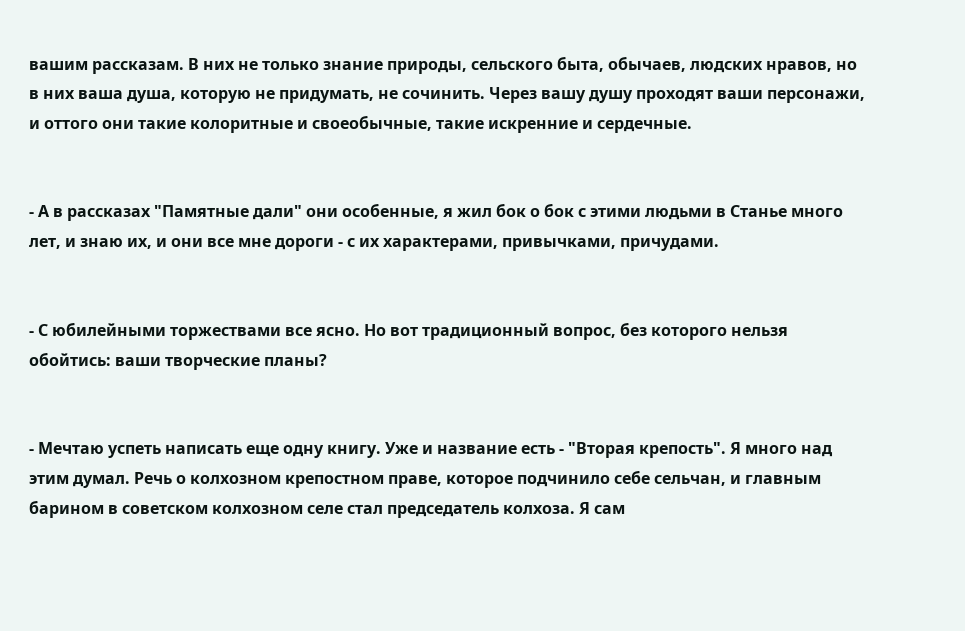вашим рассказам. В них не только знание природы, сельского быта, обычаев, людских нравов, но в них ваша душа, которую не придумать, не сочинить. Через вашу душу проходят ваши персонажи, и оттого они такие колоритные и своеобычные, такие искренние и сердечные.


- А в рассказах "Памятные дали" они особенные, я жил бок о бок с этими людьми в Станье много лет, и знаю их, и они все мне дороги - с их характерами, привычками, причудами.


- С юбилейными торжествами все ясно. Но вот традиционный вопрос, без которого нельзя обойтись: ваши творческие планы?


- Мечтаю успеть написать еще одну книгу. Уже и название есть - "Вторая крепость". Я много над этим думал. Речь о колхозном крепостном праве, которое подчинило себе сельчан, и главным барином в советском колхозном селе стал председатель колхоза. Я сам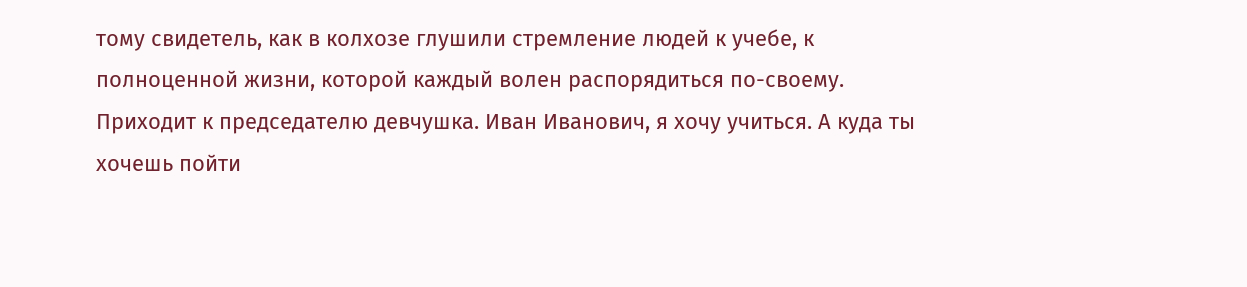тому свидетель, как в колхозе глушили стремление людей к учебе, к полноценной жизни, которой каждый волен распорядиться по-своему. Приходит к председателю девчушка. Иван Иванович, я хочу учиться. А куда ты хочешь пойти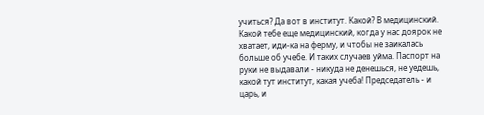учиться? Да вот в институт. Какой? В медицинский. Какой тебе еще медицинский, когда у нас доярок не хватает, иди-ка на ферму, и чтобы не заикалась больше об учебе. И таких случаев уйма. Паспорт на руки не выдавали - никуда не денешься, не уедешь, какой тут институт, какая учеба! Председатель - и царь, и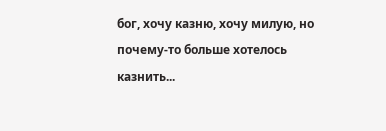бог, хочу казню, хочу милую, но почему-то больше хотелось казнить...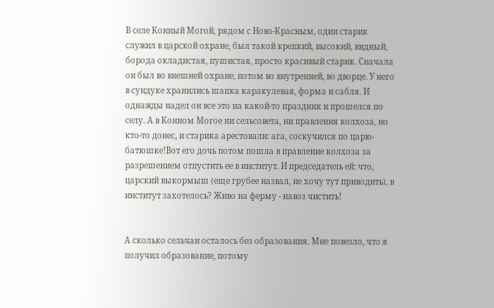В селе Конный Могой, рядом с Ново-Красным, один старик служил в царской охране, был такой крепкий, высокий, видный, борода окладистая, пушистая, просто красивый старик. Сначала он был во внешней охране, потом во внутренней, во дворце. У него в сундуке хранились шапка каракулевая, форма и сабля. И однажды надел он все это на какой-то праздник и прошелся по селу. А в Конном Могое ни сельсовета, ни правления колхоза, но кто-то донес, и старика арестовали: ага, соскучился по царю-батюшке!Вот его дочь потом пошла в правление колхоза за разрешением отпустить ее в институт. И председатель ей: что, царский выкормыш (еще грубее назвал, не хочу тут приводить), в институт захотелось? Живо на ферму - навоз чистить!


А сколько сельчан осталось без образования. Мне повезло, что я получил образование, потому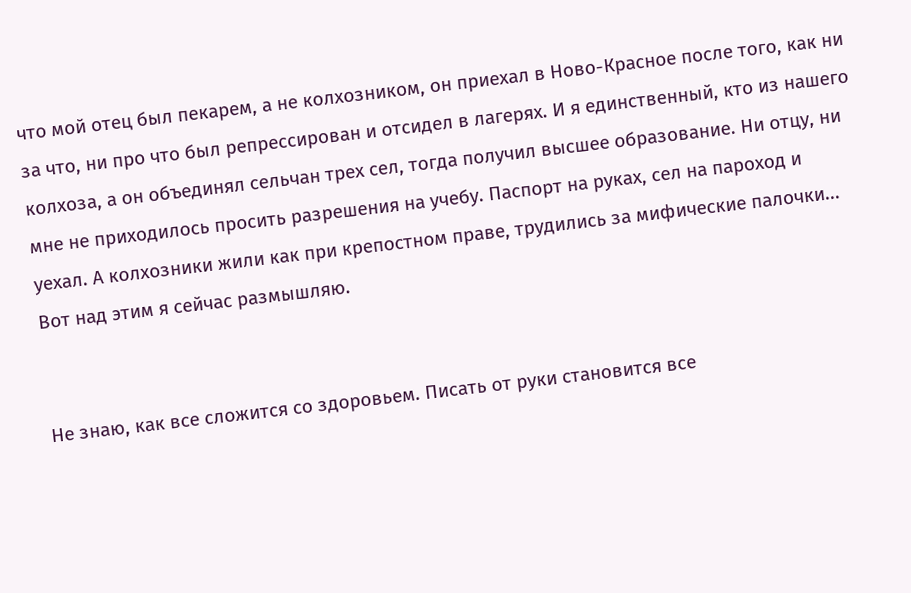что мой отец был пекарем, а не колхозником, он приехал в Ново-Красное после того, как ни за что, ни про что был репрессирован и отсидел в лагерях. И я единственный, кто из нашего колхоза, а он объединял сельчан трех сел, тогда получил высшее образование. Ни отцу, ни мне не приходилось просить разрешения на учебу. Паспорт на руках, сел на пароход и уехал. А колхозники жили как при крепостном праве, трудились за мифические палочки... Вот над этим я сейчас размышляю.


Не знаю, как все сложится со здоровьем. Писать от руки становится все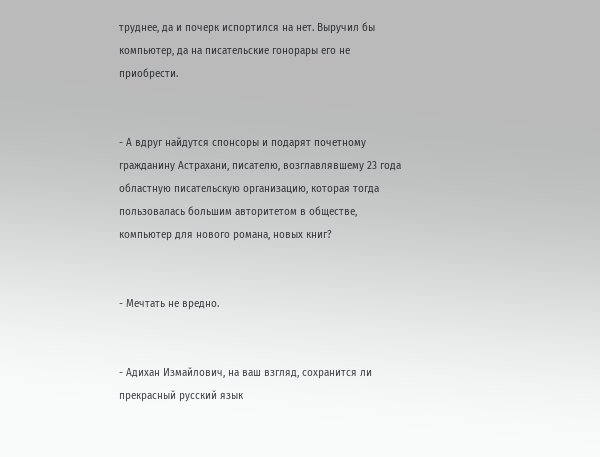труднее, да и почерк испортился на нет. Выручил бы компьютер, да на писательские гонорары его не приобрести.


- А вдруг найдутся спонсоры и подарят почетному гражданину Астрахани, писателю, возглавлявшему 23 года областную писательскую организацию, которая тогда пользовалась большим авторитетом в обществе, компьютер для нового романа, новых книг?


- Мечтать не вредно.


- Адихан Измайлович, на ваш взгляд, сохранится ли прекрасный русский язык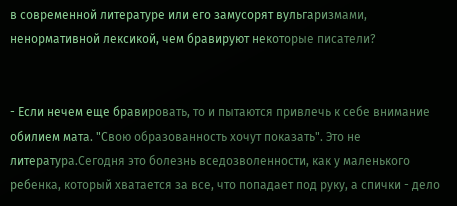в современной литературе или его замусорят вульгаризмами, ненормативной лексикой, чем бравируют некоторые писатели?


- Если нечем еще бравировать, то и пытаются привлечь к себе внимание обилием мата. "Свою образованность хочут показать". Это не литература.Сегодня это болезнь вседозволенности, как у маленького ребенка, который хватается за все, что попадает под руку, а спички - дело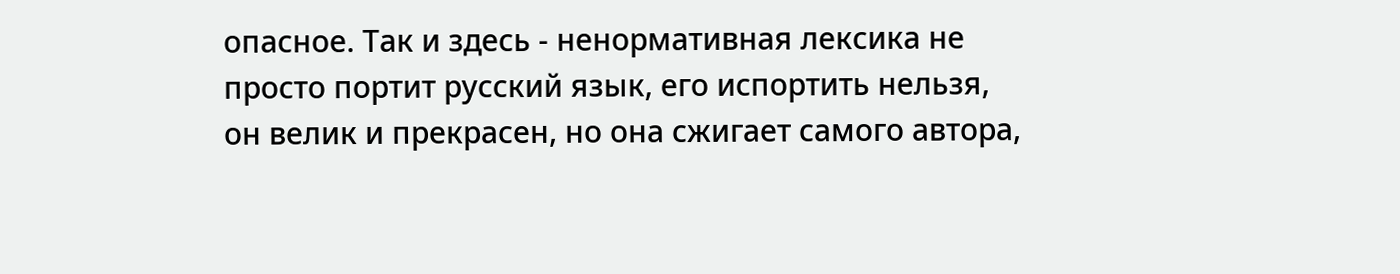опасное. Так и здесь - ненормативная лексика не просто портит русский язык, его испортить нельзя, он велик и прекрасен, но она сжигает самого автора,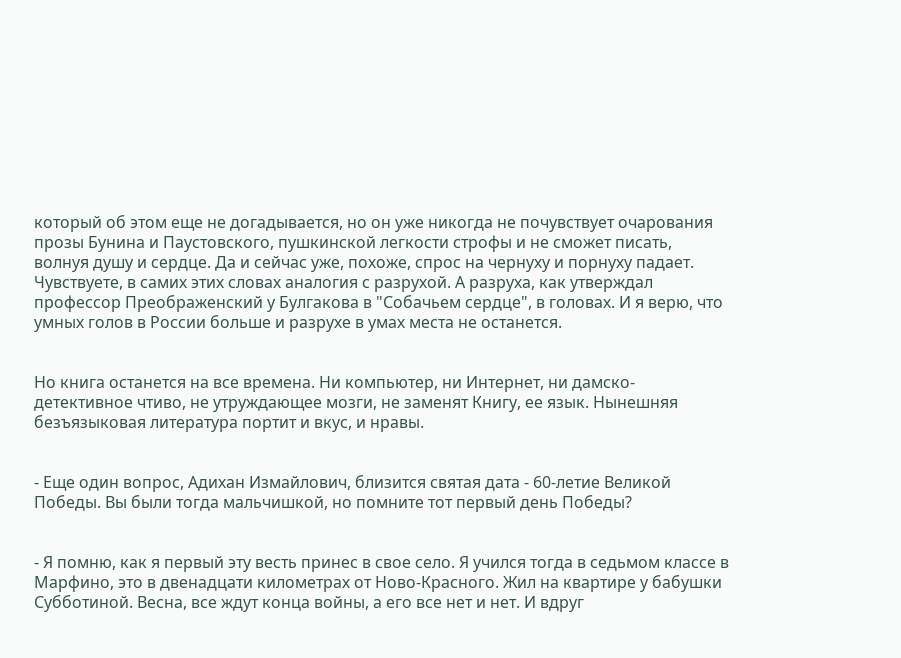который об этом еще не догадывается, но он уже никогда не почувствует очарования прозы Бунина и Паустовского, пушкинской легкости строфы и не сможет писать, волнуя душу и сердце. Да и сейчас уже, похоже, спрос на чернуху и порнуху падает. Чувствуете, в самих этих словах аналогия с разрухой. А разруха, как утверждал профессор Преображенский у Булгакова в "Собачьем сердце", в головах. И я верю, что умных голов в России больше и разрухе в умах места не останется.


Но книга останется на все времена. Ни компьютер, ни Интернет, ни дамско-детективное чтиво, не утруждающее мозги, не заменят Книгу, ее язык. Нынешняя безъязыковая литература портит и вкус, и нравы.


- Еще один вопрос, Адихан Измайлович, близится святая дата - 60-летие Великой Победы. Вы были тогда мальчишкой, но помните тот первый день Победы?


- Я помню, как я первый эту весть принес в свое село. Я учился тогда в седьмом классе в Марфино, это в двенадцати километрах от Ново-Красного. Жил на квартире у бабушки Субботиной. Весна, все ждут конца войны, а его все нет и нет. И вдруг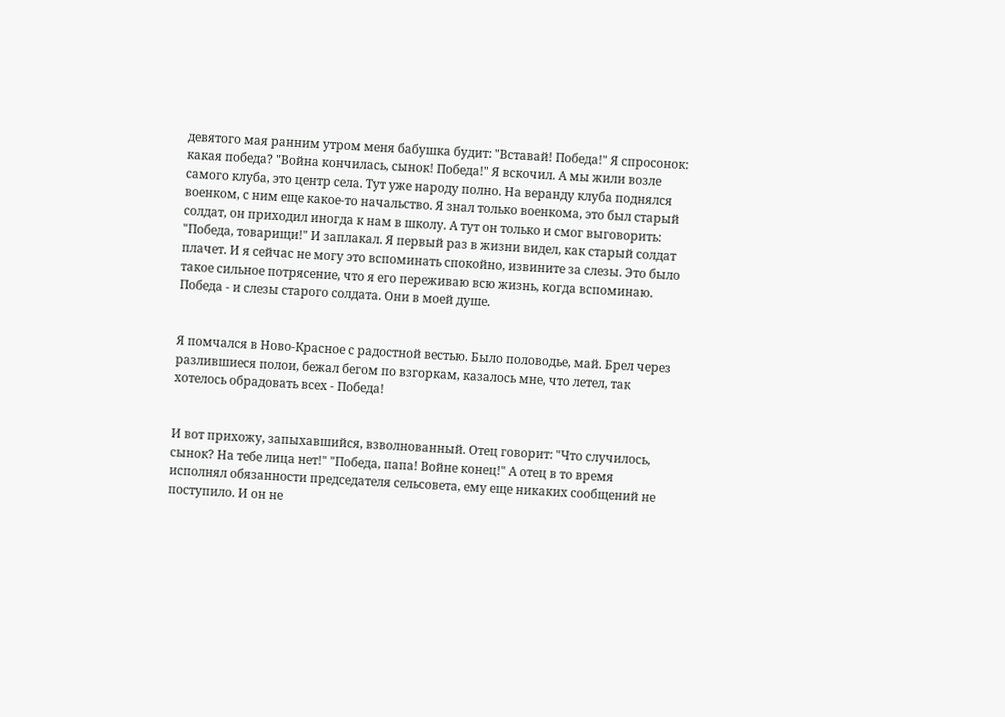девятого мая ранним утром меня бабушка будит: "Вставай! Победа!" Я спросонок: какая победа? "Война кончилась, сынок! Победа!" Я вскочил. А мы жили возле самого клуба, это центр села. Тут уже народу полно. На веранду клуба поднялся военком, с ним еще какое-то начальство. Я знал только военкома, это был старый солдат, он приходил иногда к нам в школу. А тут он только и смог выговорить: "Победа, товарищи!" И заплакал. Я первый раз в жизни видел, как старый солдат плачет. И я сейчас не могу это вспоминать спокойно, извините за слезы. Это было такое сильное потрясение, что я его переживаю всю жизнь, когда вспоминаю. Победа - и слезы старого солдата. Они в моей душе.


Я помчался в Ново-Красное с радостной вестью. Было половодье, май. Брел через разлившиеся полои, бежал бегом по взгоркам, казалось мне, что летел, так хотелось обрадовать всех - Победа!


И вот прихожу, запыхавшийся, взволнованный. Отец говорит: "Что случилось, сынок? На тебе лица нет!" "Победа, папа! Войне конец!" А отец в то время исполнял обязанности председателя сельсовета, ему еще никаких сообщений не поступило. И он не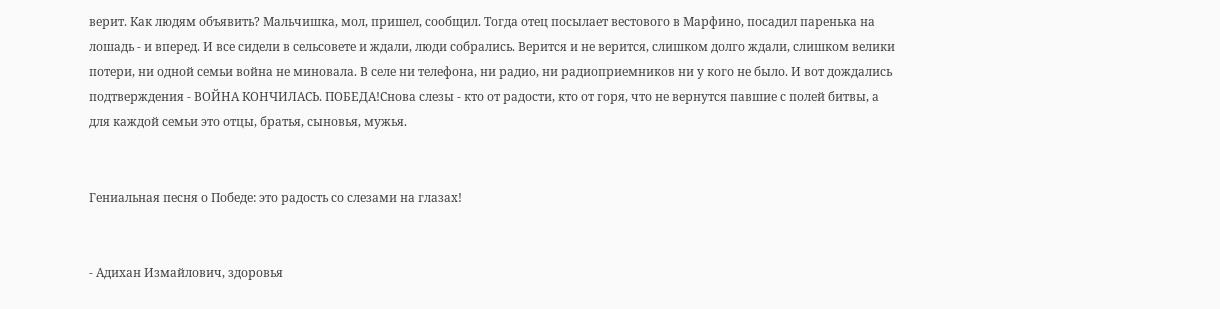верит. Как людям объявить? Мальчишка, мол, пришел, сообщил. Тогда отец посылает вестового в Марфино, посадил паренька на лошадь - и вперед. И все сидели в сельсовете и ждали, люди собрались. Верится и не верится, слишком долго ждали, слишком велики потери, ни одной семьи война не миновала. В селе ни телефона, ни радио, ни радиоприемников ни у кого не было. И вот дождались подтверждения - ВОЙНА КОНЧИЛАСЬ. ПОБЕДА!Снова слезы - кто от радости, кто от горя, что не вернутся павшие с полей битвы, а для каждой семьи это отцы, братья, сыновья, мужья.


Гениальная песня о Победе: это радость со слезами на глазах!


- Адихан Измайлович, здоровья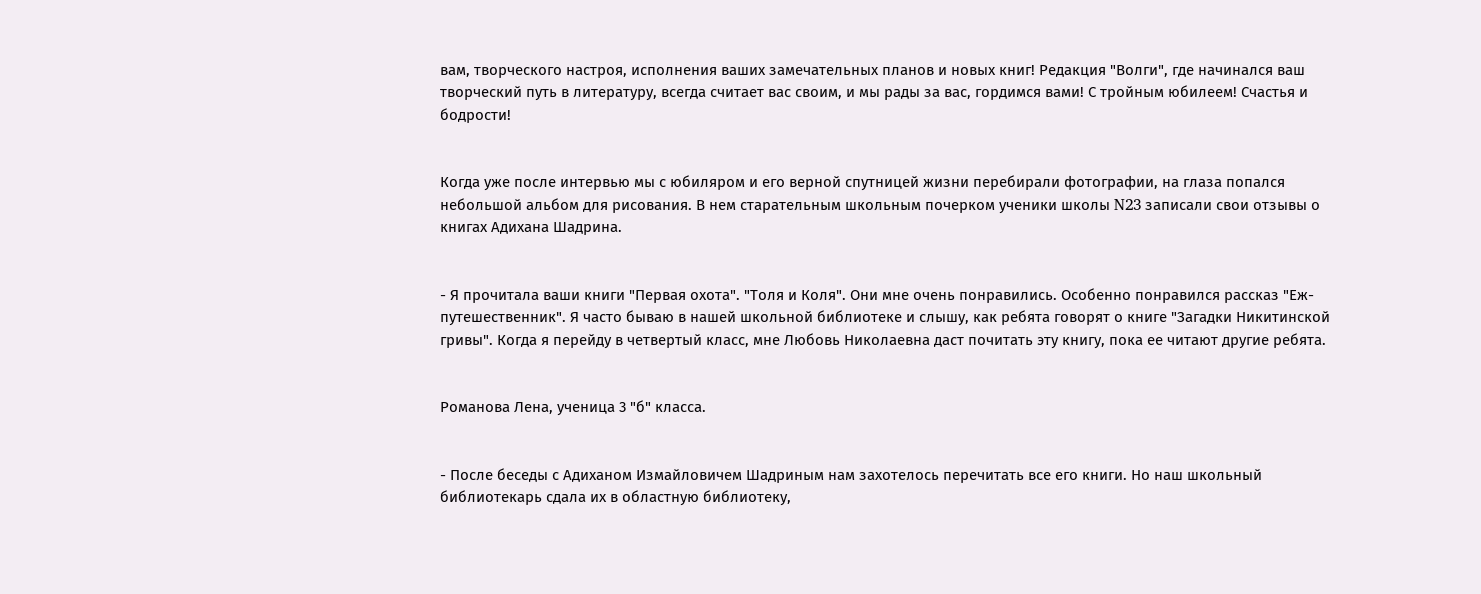вам, творческого настроя, исполнения ваших замечательных планов и новых книг! Редакция "Волги", где начинался ваш творческий путь в литературу, всегда считает вас своим, и мы рады за вас, гордимся вами! С тройным юбилеем! Счастья и бодрости!


Когда уже после интервью мы с юбиляром и его верной спутницей жизни перебирали фотографии, на глаза попался небольшой альбом для рисования. В нем старательным школьным почерком ученики школы N23 записали свои отзывы о книгах Адихана Шадрина.


- Я прочитала ваши книги "Первая охота". "Толя и Коля". Они мне очень понравились. Особенно понравился рассказ "Еж-путешественник". Я часто бываю в нашей школьной библиотеке и слышу, как ребята говорят о книге "Загадки Никитинской гривы". Когда я перейду в четвертый класс, мне Любовь Николаевна даст почитать эту книгу, пока ее читают другие ребята.


Романова Лена, ученица 3 "б" класса.


- После беседы с Адиханом Измайловичем Шадриным нам захотелось перечитать все его книги. Но наш школьный библиотекарь сдала их в областную библиотеку,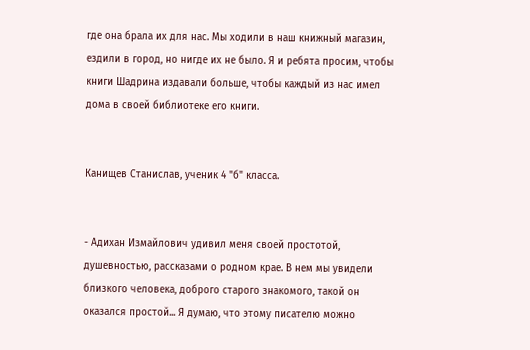где она брала их для нас. Мы ходили в наш книжный магазин, ездили в город, но нигде их не было. Я и ребята просим, чтобы книги Шадрина издавали больше, чтобы каждый из нас имел дома в своей библиотеке его книги.


Канищев Станислав, ученик 4 "б" класса.


- Адихан Измайлович удивил меня своей простотой, душевностью, рассказами о родном крае. В нем мы увидели близкого человека, доброго старого знакомого, такой он оказался простой... Я думаю, что этому писателю можно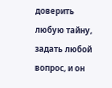доверить любую тайну, задать любой вопрос, и он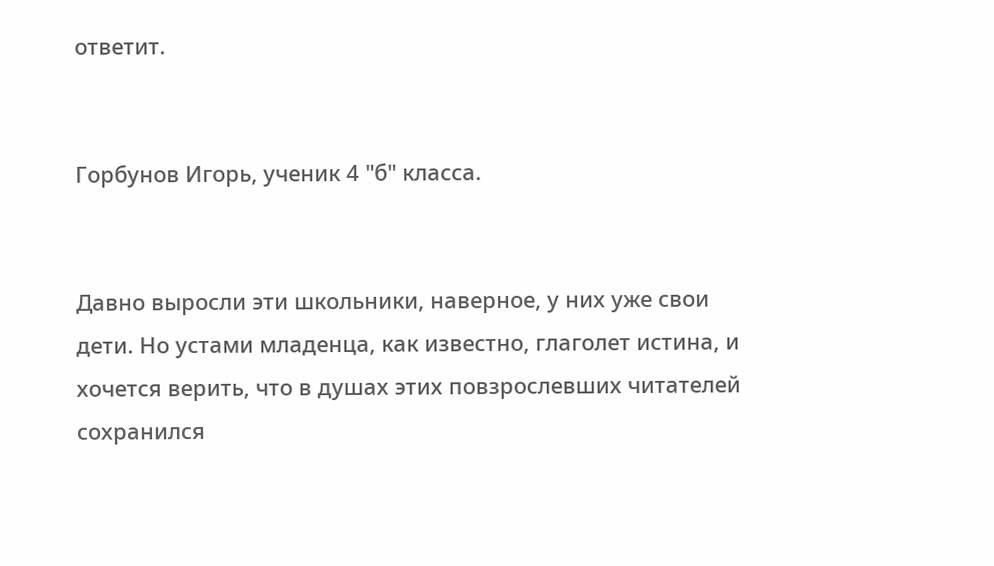ответит.


Горбунов Игорь, ученик 4 "б" класса.


Давно выросли эти школьники, наверное, у них уже свои дети. Но устами младенца, как известно, глаголет истина, и хочется верить, что в душах этих повзрослевших читателей сохранился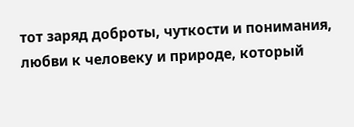тот заряд доброты, чуткости и понимания, любви к человеку и природе, который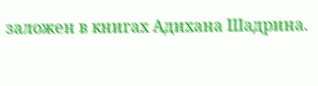заложен в книгах Адихана Шадрина.